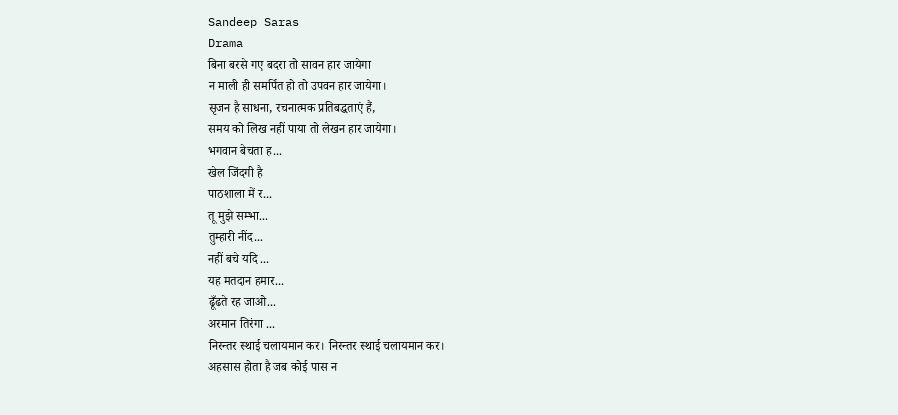Sandeep Saras
Drama
बिना बरसे गए बदरा तो सावन हार जायेगा
न माली ही समर्पित हो तो उपवन हार जायेगा।
सृजन है साधना, रचनात्मक प्रतिबद्धताएं हैं,
समय को लिख नहीं पाया तो लेखन हार जायेगा।
भगवान बेचता ह...
खेल जिंदगी है
पाठशाला में र...
तू मुझे सम्भा...
तुम्हारी नींद...
नहीं बचे यदि ...
यह मतदान हमार...
ढूँढते रह जाओ...
अरमान तिरंगा ...
निरन्तर स्थाई चलायमान कर। निरन्तर स्थाई चलायमान कर।
अहसास होता है जब कोई पास न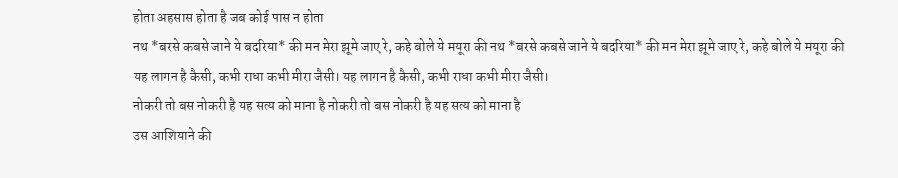होता अहसास होता है जब कोई पास न होता
नथ *बरसे कबसे जाने ये बदरिया* की मन मेरा झूमे जाए रे, कहे बोले ये मयूरा की नथ *बरसे कबसे जाने ये बदरिया* की मन मेरा झूमे जाए रे, कहे बोले ये मयूरा की
यह लागन है कैसी, कभी राधा कभी मीरा जैसी। यह लागन है कैसी, कभी राधा कभी मीरा जैसी।
नोकरी तो बस नोकरी है यह सत्य को माना है नोकरी तो बस नोकरी है यह सत्य को माना है
उस आशियाने की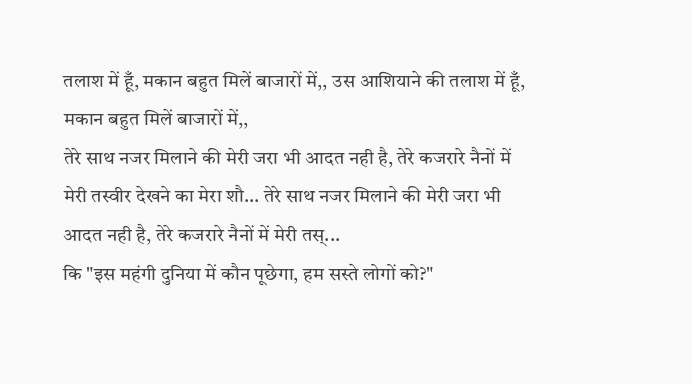तलाश में हूँ, मकान बहुत मिलें बाजारों में,, उस आशियाने की तलाश में हूँ, मकान बहुत मिलें बाजारों में,,
तेरे साथ नजर मिलाने की मेरी जरा भी आदत नही है, तेरे कजरारे नैनों में मेरी तस्वीर देखने का मेरा शौ... तेरे साथ नजर मिलाने की मेरी जरा भी आदत नही है, तेरे कजरारे नैनों में मेरी तस्...
कि "इस महंगी दुनिया में कौन पूछेगा, हम सस्ते लोगों को?"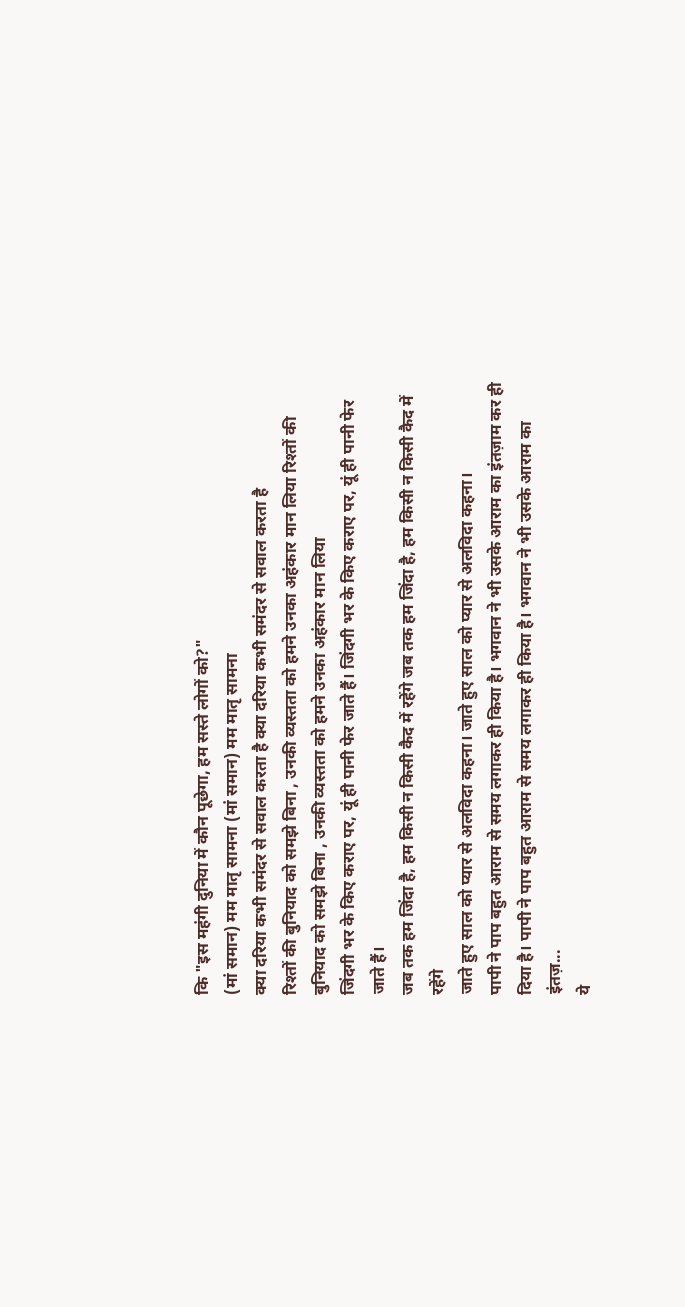कि "इस महंगी दुनिया में कौन पूछेगा, हम सस्ते लोगों को?"
(मां समान) मम मातृ सामना (मां समान) मम मातृ सामना
क्या दरिया कभी समंदर से सवाल करता है क्या दरिया कभी समंदर से सवाल करता है
रिश्तों की बुनियाद को समझे बिना , उनकी व्यस्तता को हमने उनका अहंकार मान लिया रिश्तों की बुनियाद को समझे बिना , उनकी व्यस्तता को हमने उनका अहंकार मान लिया
जिंदगी भर के किए कराए पर, यूं ही पानी फेर जाते हैं। जिंदगी भर के किए कराए पर, यूं ही पानी फेर जाते हैं।
जब तक हम जिंदा है, हम किसी न किसी कैद में रहेंगे जब तक हम जिंदा है, हम किसी न किसी कैद में रहेंगे
जाते हुए साल को प्यार से अलविदा कहना। जाते हुए साल को प्यार से अलविदा कहना।
पापी ने पाप बहुत आराम से समय लगाकर ही किया है। भगवान ने भी उसके आराम का इंतज़ाम कर ही दिया है। पापी ने पाप बहुत आराम से समय लगाकर ही किया है। भगवान ने भी उसके आराम का इंतज़...
ये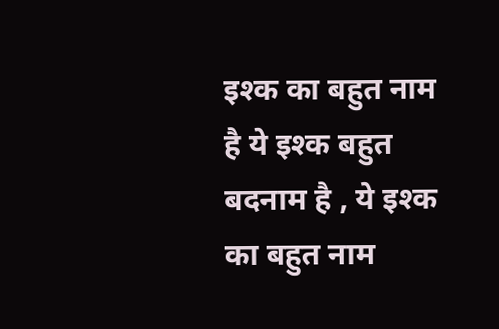इश्क का बहुत नाम है ये इश्क बहुत बदनाम है , ये इश्क का बहुत नाम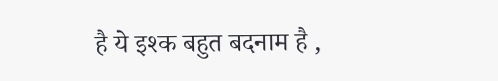है ये इश्क बहुत बदनाम है ,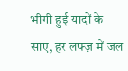भीगी हुई यादों के साए, हर लफ्ज़ में जल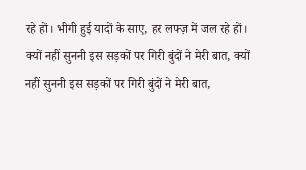रहे हों। भीगी हुई यादों के साए, हर लफ्ज़ में जल रहे हों।
क्यों नहीं सुननी इस सड़कों पर गिरी बुंदों ने मेरी बात, क्यों नहीं सुननी इस सड़कों पर गिरी बुंदों ने मेरी बात,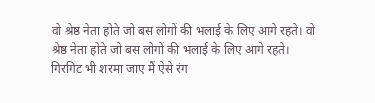वो श्रेष्ठ नेता होते जो बस लोगों की भलाई के लिए आगे रहते। वो श्रेष्ठ नेता होते जो बस लोगों की भलाई के लिए आगे रहते।
गिरगिट भी शरमा जाए मैं ऐसे रंग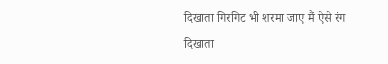दिखाता गिरगिट भी शरमा जाए मैं ऐसे रंग दिखाता